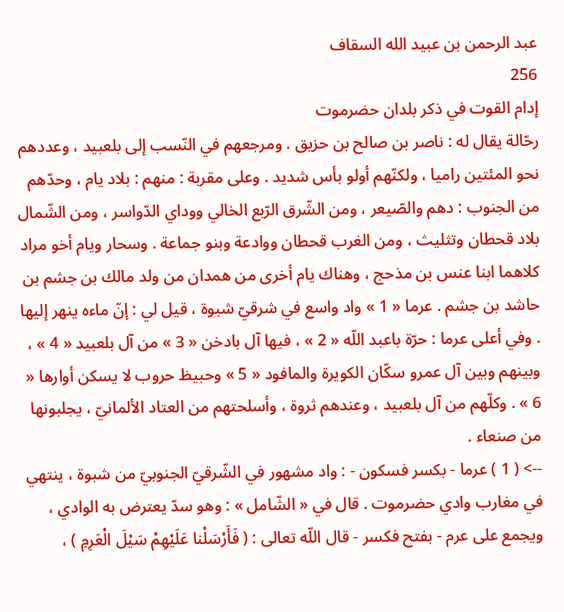عبد الرحمن بن عبيد الله السقاف
256
إدام القوت في ذكر بلدان حضرموت
رحّالة يقال له : ناصر بن صالح بن حزيق . ومرجعهم في النّسب إلى بلعبيد ، وعددهم نحو المئتين راميا ، ولكنّهم أولو بأس شديد . وعلى مقربة : منهم : بلاد يام ، وحدّهم من الجنوب : دهم والصّيعر ، ومن الشّرق الرّبع الخالي ووداي الدّواسر ، ومن الشّمال بلاد قحطان وتثليث ، ومن الغرب قحطان ووادعة وبنو جماعة . وسحار ويام أخو مراد كلاهما ابنا عنس بن مذحج ، وهناك يام أخرى من همدان من ولد مالك بن جشم بن حاشد بن جشم . عرما « 1 » واد واسع في شرقيّ شبوة ، قيل لي : إنّ ماءه ينهر إليها . وفي أعلى عرما : حرّة باعبد اللّه « 2 » ، فيها آل بادخن « 3 » من آل بلعبيد « 4 » ، وبينهم وبين آل عمرو سكّان الكويرة والمافود « 5 » وحبيظ حروب لا يسكن أوارها « 6 » . وكلّهم من آل بلعبيد ، وعندهم ثروة ، وأسلحتهم من العتاد الألمانيّ ، يجلبونها من صنعاء .
--> ( 1 ) عرما - بكسر فسكون - : واد مشهور في الشّرقيّ الجنوبيّ من شبوة ، ينتهي في مغارب وادي حضرموت . قال في « الشّامل » : وهو سدّ يعترض به الوادي ، ويجمع على عرم - بفتح فكسر - قال اللّه تعالى : ( فَأَرْسَلْنا عَلَيْهِمْ سَيْلَ الْعَرِمِ ) ،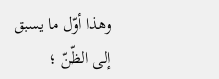وهذا أوّل ما يسبق إلى الظّنّ ؛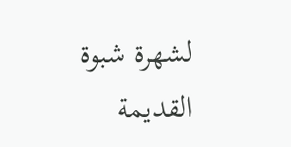لشهرة شبوة القديمة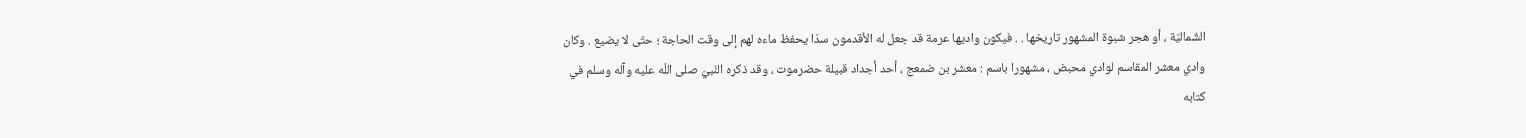الشّماليّة ، أو هجر شبوة المشهور تاريخها . . فيكون واديها عرمة قد جعل له الأقدمون سدّا يحفظ ماءه لهم إلى وقت الحاجة ؛ حتّى لا يضيع . وكان وادي معشر المقاسم لوادي محبض ، مشهورا باسم : معشر بن ضمعج ، أحد أجداد قبيلة حضرموت ، وقد ذكره النّبيّ صلى اللّه عليه وآله وسلم في كتابه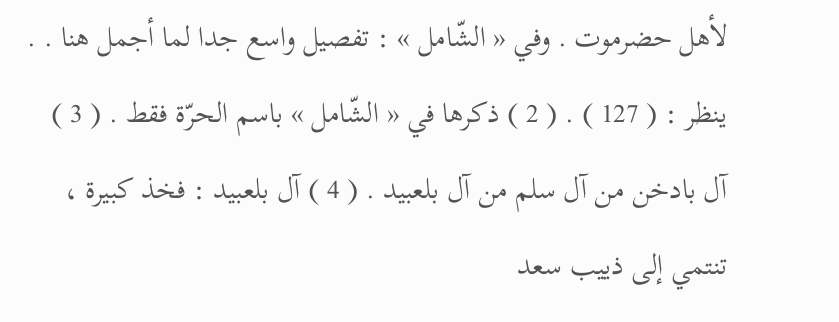لأهل حضرموت . وفي « الشّامل » : تفصيل واسع جدا لما أجمل هنا . . ينظر : ( 127 ) . ( 2 ) ذكرها في « الشّامل » باسم الحرّة فقط . ( 3 ) آل بادخن من آل سلم من آل بلعبيد . ( 4 ) آل بلعبيد : فخذ كبيرة ، تنتمي إلى ذييب سعد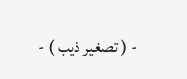- ( تصغير ذيب ) -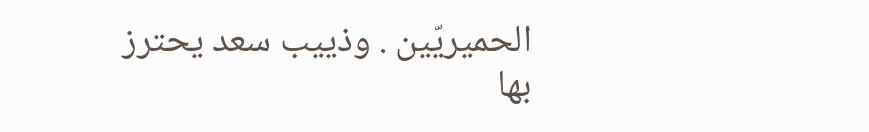الحميريّين . وذييب سعد يحترز بها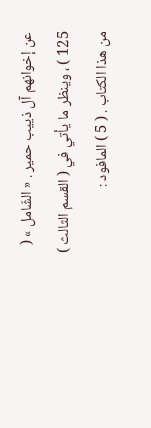عن إخوانهم آل ذييب حمير . « الشّامل » ( 125 ) ، وينظر ما يأتي في ( القسم الثالث ) من هذا الكتاب . ( 5 ) المافود :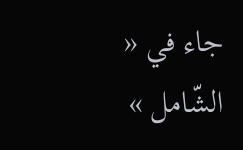جاء في « الشّامل »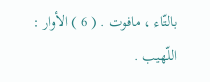بالتّاء ، مافوت . ( 6 ) الأوار : اللّهيب .